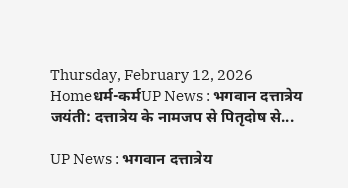Thursday, February 12, 2026
Homeधर्म-कर्मUP News : भगवान दत्तात्रेय जयंती: दत्तात्रेय के नामजप से पितृदोष से...

UP News : भगवान दत्तात्रेय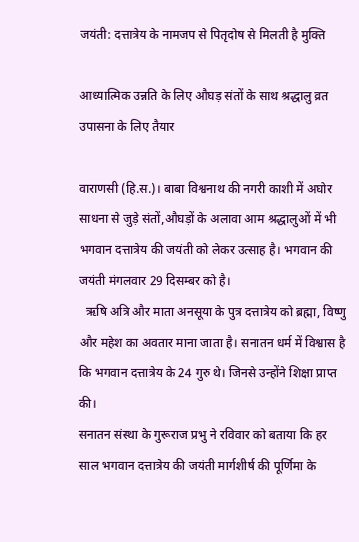जयंती: दत्तात्रेय के नामजप से पितृदोष से मिलती है मुक्ति

आध्यात्मिक उन्नति के लिए औघड़ संतों के साथ श्रद्धालु व्रत उपासना के लिए तैयार

वाराणसी (हि.स.)। बाबा विश्वनाथ की नगरी काशी में अघोर साधना से जुड़े संतों,औघड़ों के अलावा आम श्रद्धालुओं में भी भगवान दत्तात्रेय की जयंती को लेकर उत्साह है। भगवान की जयंती मंगलवार 29 दिसम्बर को है।
  ऋषि अत्रि और माता अनसूया के पुत्र दत्तात्रेय को ब्रह्मा, विष्णु और महेश का अवतार माना जाता है। सनातन धर्म में विश्वास है कि भगवान दत्तात्रेय के 24 गुरु थे। जिनसे उन्होंने शिक्षा प्राप्त की।
सनातन संस्था के गुरूराज प्रभु ने रविवार को बताया कि हर साल भगवान दत्तात्रेय की जयंती मार्गशीर्ष की पूर्णिमा के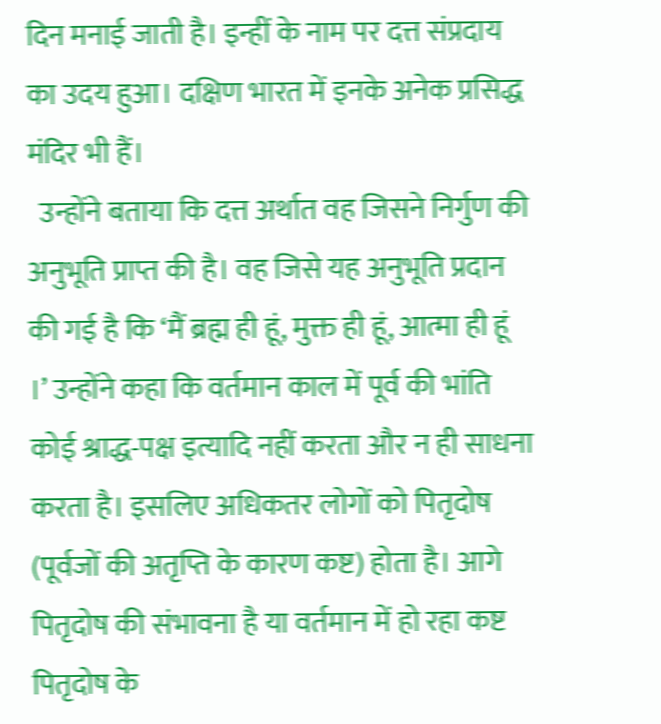दिन मनाई जाती है। इन्हीं के नाम पर दत्त संप्रदाय का उदय हुआ। दक्षिण भारत में इनके अनेक प्रसिद्ध मंदिर भी हैं।
  उन्होंने बताया कि दत्त अर्थात वह जिसने निर्गुण की अनुभूति प्राप्त की है। वह जिसे यह अनुभूति प्रदान की गई है कि ‘मैं ब्रह्म ही हूं, मुक्त ही हूं, आत्मा ही हूं ।’ उन्होंने कहा कि वर्तमान काल में पूर्व की भांति कोई श्राद्ध-पक्ष इत्यादि नहीं करता और न ही साधना करता है। इसलिए अधिकतर लोगों को पितृदोष (पूर्वजों की अतृप्ति के कारण कष्ट) होता है। आगे पितृदोष की संभावना है या वर्तमान में हो रहा कष्ट पितृदोष के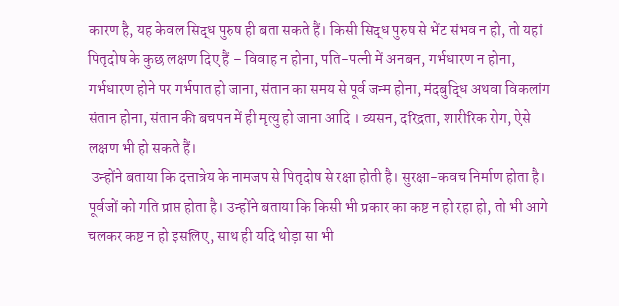कारण है, यह केवल सिद्ध पुरुष ही बता सकते हैं। किसी सिद्ध पुरुष से भेंट संभव न हो, तो यहां पितृदोष के कुछ लक्षण दिए हैं – विवाह न होना, पति-पत्नी में अनबन, गर्भधारण न होना, गर्भधारण होने पर गर्भपात हो जाना, संतान का समय से पूर्व जन्म होना, मंदबुद्धि अथवा विकलांग संतान होना, संतान की बचपन में ही मृत्यु हो जाना आदि । व्यसन, दरिद्रता, शारीरिक रोग, ऐसे लक्षण भी हो सकते हैं।
 उन्होंने बताया कि दत्तात्रेय के नामजप से पितृदोष से रक्षा होती है। सुरक्षा-कवच निर्माण होता है। पूर्वजों को गति प्राप्त होता है। उन्होंने बताया कि किसी भी प्रकार का कष्ट न हो रहा हो, तो भी आगे चलकर कष्ट न हो इसलिए, साथ ही यदि थोड़ा सा भी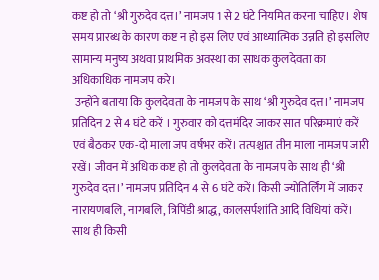कष्ट हो तो ‘श्री गुरुदेव दत्त।’ नामजप 1 से 2 घंटे नियमित करना चाहिए। शेष समय प्रारब्ध के कारण कष्ट न हो इस लिए एवं आध्यात्मिक उन्नति हो इसलिए सामान्य मनुष्य अथवा प्राथमिक अवस्था का साधक कुलदेवता का अधिकाधिक नामजप करे।
 उन्होंने बताया कि कुलदेवता के नामजप के साथ ‘श्री गुरुदेव दत्त।’ नामजप प्रतिदिन 2 से 4 घंटे करें । गुरुवार को दत्तमंदिर जाकर सात परिक्रमाएं करें एवं बैठकर एक-दो माला जप वर्षभर करें। तत्पश्चात तीन माला नामजप जारी रखें। जीवन में अधिक कष्ट हो तो कुलदेवता के नामजप के साथ ही ‘श्री गुरुदेव दत्त।’ नामजप प्रतिदिन 4 से 6 घंटे करें। किसी ज्योतिर्लिंग में जाकर नारायणबलि, नागबलि, त्रिपिंडी श्राद्ध, कालसर्पशांति आदि विधियां करें। साथ ही किसी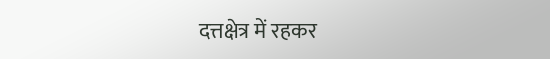दत्तक्षेत्र में रहकर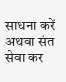साधना करें अथवा संत सेवा कर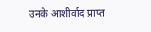उनके आशीर्वाद प्राप्त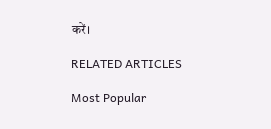करें।

RELATED ARTICLES

Most Popular